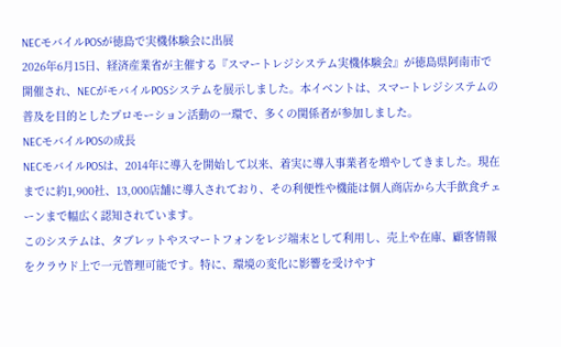NECモバイルPOSが徳島で実機体験会に出展
2026年6月15日、経済産業省が主催する『スマートレジシステム実機体験会』が徳島県阿南市で開催され、NECがモバイルPOSシステムを展示しました。本イベントは、スマートレジシステムの普及を目的としたプロモーション活動の一環で、多くの関係者が参加しました。
NECモバイルPOSの成長
NECモバイルPOSは、2014年に導入を開始して以来、着実に導入事業者を増やしてきました。現在までに約1,900社、13,000店舗に導入されており、その利便性や機能は個人商店から大手飲食チェーンまで幅広く認知されています。
このシステムは、タブレットやスマートフォンをレジ端末として利用し、売上や在庫、顧客情報をクラウド上で一元管理可能です。特に、環境の変化に影響を受けやす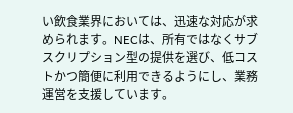い飲食業界においては、迅速な対応が求められます。NECは、所有ではなくサブスクリプション型の提供を選び、低コストかつ簡便に利用できるようにし、業務運営を支援しています。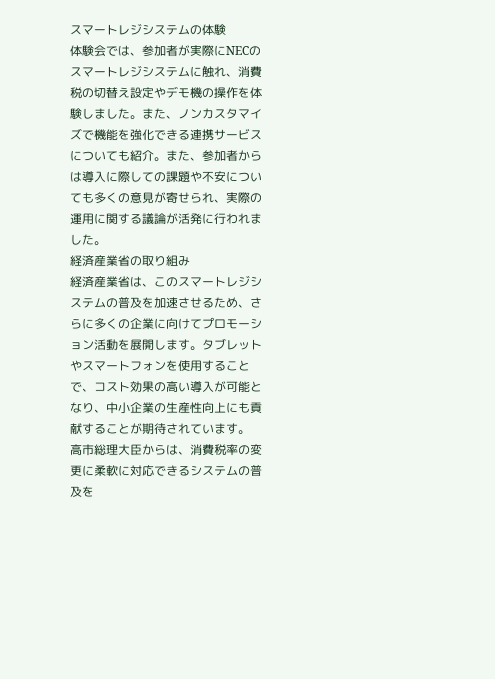スマートレジシステムの体験
体験会では、参加者が実際にNECのスマートレジシステムに触れ、消費税の切替え設定やデモ機の操作を体験しました。また、ノンカスタマイズで機能を強化できる連携サービスについても紹介。また、参加者からは導入に際しての課題や不安についても多くの意見が寄せられ、実際の運用に関する議論が活発に行われました。
経済産業省の取り組み
経済産業省は、このスマートレジシステムの普及を加速させるため、さらに多くの企業に向けてプロモーション活動を展開します。タブレットやスマートフォンを使用することで、コスト効果の高い導入が可能となり、中小企業の生産性向上にも貢献することが期待されています。
高市総理大臣からは、消費税率の変更に柔軟に対応できるシステムの普及を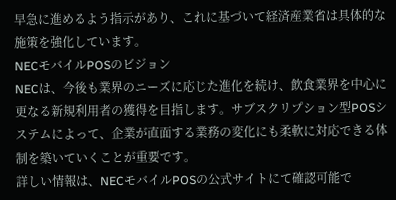早急に進めるよう指示があり、これに基づいて経済産業省は具体的な施策を強化しています。
NECモバイルPOSのビジョン
NECは、今後も業界のニーズに応じた進化を続け、飲食業界を中心に更なる新規利用者の獲得を目指します。サブスクリプション型POSシステムによって、企業が直面する業務の変化にも柔軟に対応できる体制を築いていくことが重要です。
詳しい情報は、NECモバイルPOSの公式サイトにて確認可能で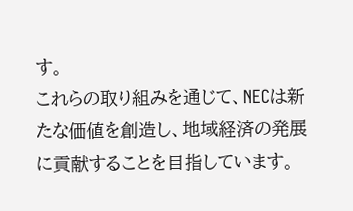す。
これらの取り組みを通じて、NECは新たな価値を創造し、地域経済の発展に貢献することを目指しています。